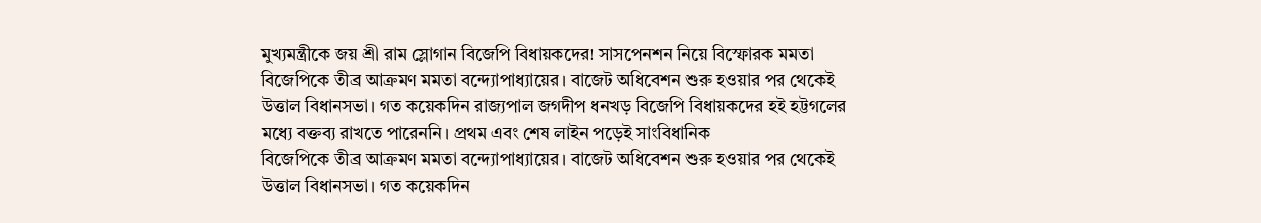মুখ্যমন্ত্রীকে জয় শ্রী রাম স্লোগান বিজেপি বিধায়কদের! সাসপেনশন নিয়ে বিস্ফোরক মমতা
বিজেপিকে তীব্র আক্রমণ মমতা বন্দ্যোপাধ্যায়ের। বাজেট অধিবেশন শুরু হওয়ার পর থেকেই উত্তাল বিধানসভা। গত কয়েকদিন রাজ্যপাল জগদীপ ধনখড় বিজেপি বিধায়কদের হই হট্টগলের মধ্যে বক্তব্য রাখতে পারেননি। প্রথম এবং শেষ লাইন পড়েই সাংবিধানিক
বিজেপিকে তীব্র আক্রমণ মমতা বন্দ্যোপাধ্যায়ের। বাজেট অধিবেশন শুরু হওয়ার পর থেকেই উত্তাল বিধানসভা। গত কয়েকদিন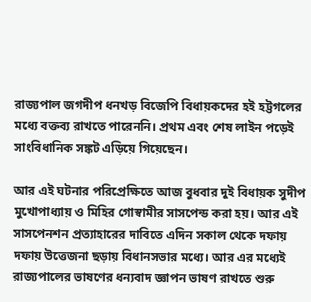রাজ্যপাল জগদীপ ধনখড় বিজেপি বিধায়কদের হই হট্টগলের মধ্যে বক্তব্য রাখতে পারেননি। প্রথম এবং শেষ লাইন পড়েই সাংবিধানিক সঙ্কট এড়িয়ে গিয়েছেন।

আর এই ঘটনার পরিপ্রেক্ষিতে আজ বুধবার দুই বিধায়ক সুদীপ মুখোপাধ্যায় ও মিহির গোস্বামীর সাসপেন্ড করা হয়। আর এই সাসপেনশন প্রত্যাহারের দাবিতে এদিন সকাল থেকে দফায় দফায় উত্তেজনা ছড়ায় বিধানসভার মধ্যে। আর এর মধ্যেই রাজ্যপালের ভাষণের ধন্যবাদ জ্ঞাপন ভাষণ রাখতে শুরু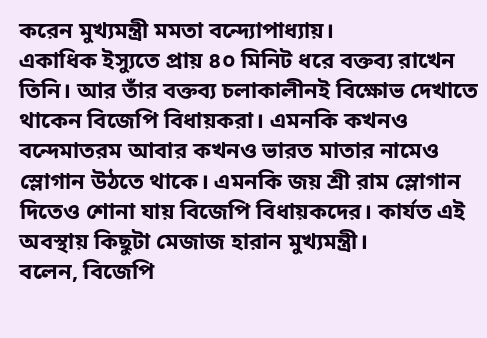করেন মুখ্যমন্ত্রী মমতা বন্দ্যোপাধ্যায়।
একাধিক ইস্যুতে প্রায় ৪০ মিনিট ধরে বক্তব্য রাখেন তিনি। আর তাঁর বক্তব্য চলাকালীনই বিক্ষোভ দেখাতে থাকেন বিজেপি বিধায়করা। এমনকি কখনও বন্দেমাতরম আবার কখনও ভারত মাতার নামেও স্লোগান উঠতে থাকে। এমনকি জয় শ্রী রাম স্লোগান দিতেও শোনা যায় বিজেপি বিধায়কদের। কার্যত এই অবস্থায় কিছুটা মেজাজ হারান মুখ্যমন্ত্রী।
বলেন, বিজেপি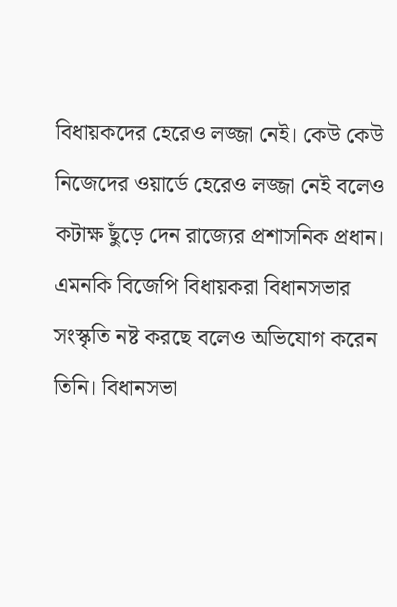বিধায়কদের হেরেও লজ্জা নেই। কেউ কেউ নিজেদের ওয়ার্ডে হেরেও লজ্জা নেই বলেও কটাক্ষ ছুঁড়ে দেন রাজ্যের প্রশাসনিক প্রধান। এমনকি বিজেপি বিধায়করা বিধানসভার সংস্কৃতি নষ্ট করছে বলেও অভিযোগ করেন তিনি। বিধানসভা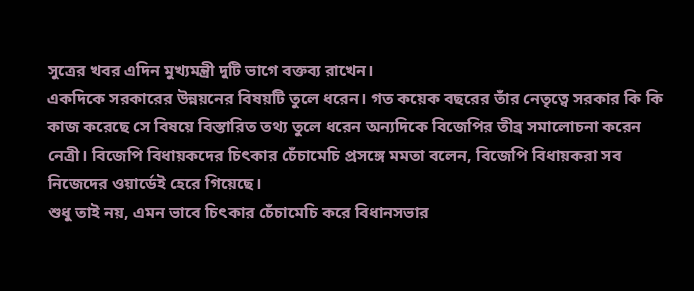সুত্রের খবর এদিন মুখ্যমন্ত্রী দুটি ভাগে বক্তব্য রাখেন।
একদিকে সরকারের উন্নয়নের বিষয়টি তুলে ধরেন। গত কয়েক বছরের তাঁর নেতৃত্বে সরকার কি কি কাজ করেছে সে বিষয়ে বিস্তারিত তথ্য তুলে ধরেন অন্যদিকে বিজেপির তীব্র সমালোচনা করেন নেত্রী। বিজেপি বিধায়কদের চিৎকার চেঁচামেচি প্রসঙ্গে মমতা বলেন, বিজেপি বিধায়করা সব নিজেদের ওয়ার্ডেই হেরে গিয়েছে।
শুধু তাই নয়, এমন ভাবে চিৎকার চেঁচামেচি করে বিধানসভার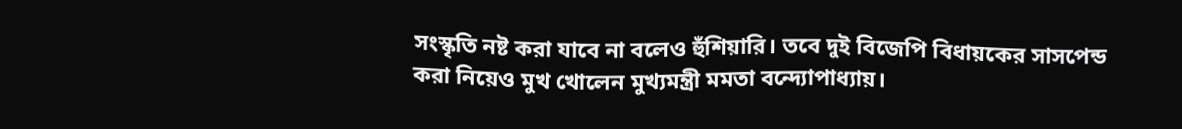সংস্কৃতি নষ্ট করা যাবে না বলেও হুঁশিয়ারি। তবে দুই বিজেপি বিধায়কের সাসপেন্ড করা নিয়েও মুখ খোলেন মুখ্যমন্ত্রী মমতা বন্দ্যোপাধ্যায়।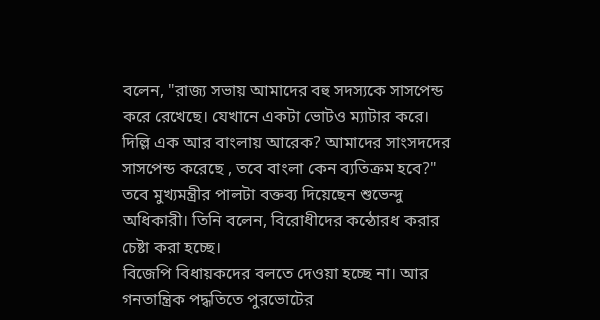বলেন, "রাজ্য সভায় আমাদের বহু সদস্যকে সাসপেন্ড করে রেখেছে। যেখানে একটা ভোটও ম্যাটার করে।
দিল্লি এক আর বাংলায় আরেক? আমাদের সাংসদদের সাসপেন্ড করেছে , তবে বাংলা কেন ব্যতিক্রম হবে?" তবে মুখ্যমন্ত্রীর পালটা বক্তব্য দিয়েছেন শুভেন্দু অধিকারী। তিনি বলেন, বিরোধীদের কন্ঠোরধ করার চেষ্টা করা হচ্ছে।
বিজেপি বিধায়কদের বলতে দেওয়া হচ্ছে না। আর গনতান্ত্রিক পদ্ধতিতে পুরভোটের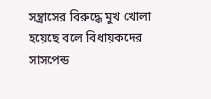সন্ত্রাসের বিরুদ্ধে মুখ খোলা হয়েছে বলে বিধায়কদের সাসপেন্ড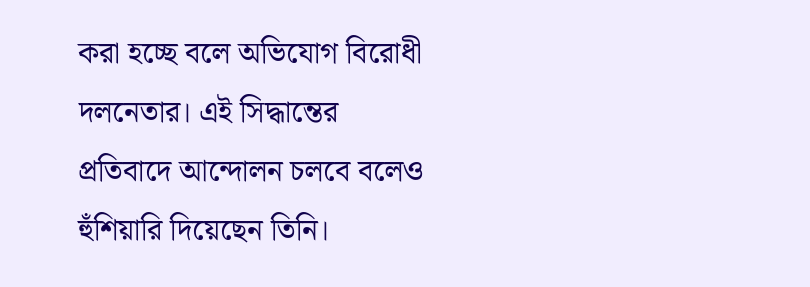করা হচ্ছে বলে অভিযোগ বিরোধী দলনেতার। এই সিদ্ধান্তের প্রতিবাদে আন্দোলন চলবে বলেও হুঁশিয়ারি দিয়েছেন তিনি।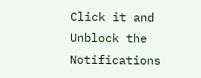Click it and Unblock the Notifications